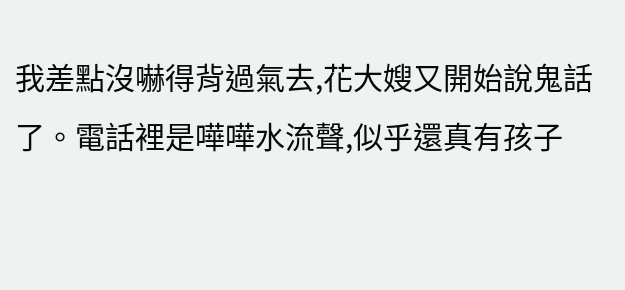我差點沒嚇得背過氣去,花大嫂又開始說鬼話了。電話裡是嘩嘩水流聲,似乎還真有孩子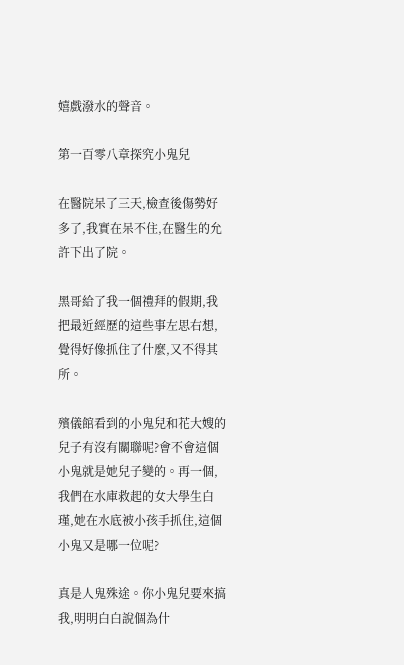嬉戲潑水的聲音。

第一百零八章探究小鬼兒

在醫院呆了三天,檢查後傷勢好多了,我實在呆不住,在醫生的允許下出了院。

黑哥給了我一個禮拜的假期,我把最近經歷的這些事左思右想,覺得好像抓住了什麼,又不得其所。

殯儀館看到的小鬼兒和花大嫂的兒子有沒有關聯呢?會不會這個小鬼就是她兒子變的。再一個,我們在水庫救起的女大學生白瑾,她在水底被小孩手抓住,這個小鬼又是哪一位呢?

真是人鬼殊途。你小鬼兒要來搞我,明明白白說個為什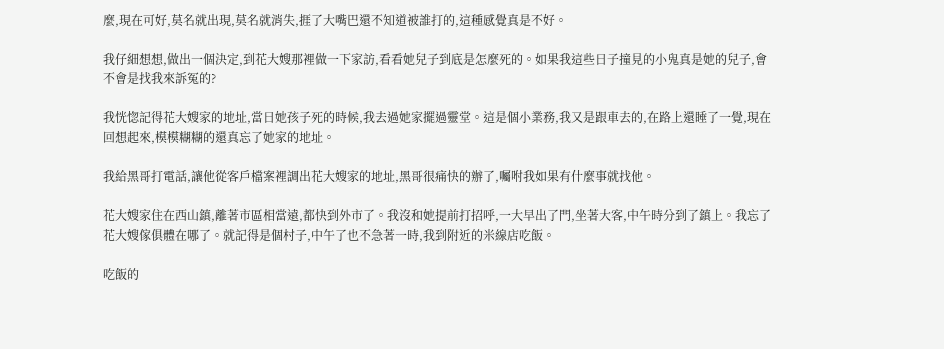麼,現在可好,莫名就出現,莫名就消失,捱了大嘴巴還不知道被誰打的,這種感覺真是不好。

我仔細想想,做出一個決定,到花大嫂那裡做一下家訪,看看她兒子到底是怎麼死的。如果我這些日子撞見的小鬼真是她的兒子,會不會是找我來訴冤的?

我恍惚記得花大嫂家的地址,當日她孩子死的時候,我去過她家擺過靈堂。這是個小業務,我又是跟車去的,在路上還睡了一覺,現在回想起來,模模糊糊的還真忘了她家的地址。

我給黑哥打電話,讓他從客戶檔案裡調出花大嫂家的地址,黑哥很痛快的辦了,囑咐我如果有什麼事就找他。

花大嫂家住在西山鎮,離著市區相當遠,都快到外市了。我沒和她提前打招呼,一大早出了門,坐著大客,中午時分到了鎮上。我忘了花大嫂傢俱體在哪了。就記得是個村子,中午了也不急著一時,我到附近的米線店吃飯。

吃飯的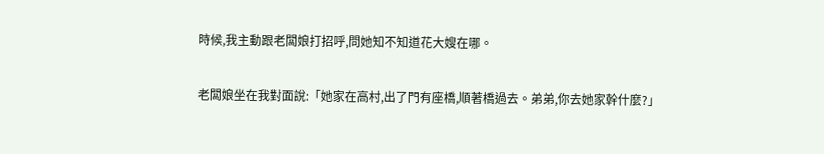時候,我主動跟老闆娘打招呼,問她知不知道花大嫂在哪。

老闆娘坐在我對面說:「她家在高村,出了門有座橋,順著橋過去。弟弟,你去她家幹什麼?」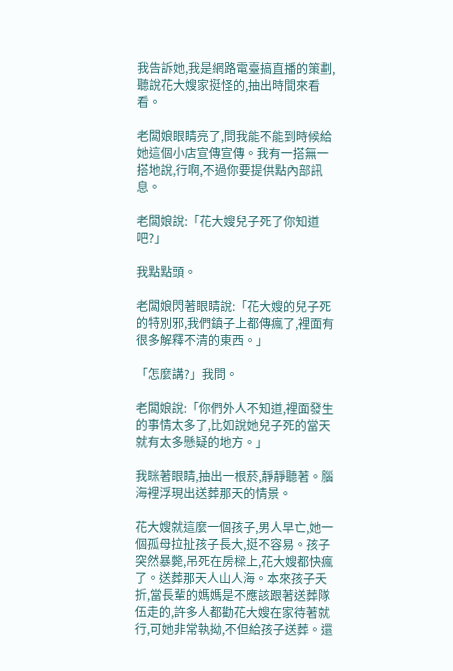我告訴她,我是網路電臺搞直播的策劃,聽說花大嫂家挺怪的,抽出時間來看看。

老闆娘眼睛亮了,問我能不能到時候給她這個小店宣傳宣傳。我有一搭無一搭地說,行啊,不過你要提供點內部訊息。

老闆娘說:「花大嫂兒子死了你知道吧?」

我點點頭。

老闆娘閃著眼睛說:「花大嫂的兒子死的特別邪,我們鎮子上都傳瘋了,裡面有很多解釋不清的東西。」

「怎麼講?」我問。

老闆娘說:「你們外人不知道,裡面發生的事情太多了,比如說她兒子死的當天就有太多懸疑的地方。」

我眯著眼睛,抽出一根菸,靜靜聽著。腦海裡浮現出送葬那天的情景。

花大嫂就這麼一個孩子,男人早亡,她一個孤母拉扯孩子長大,挺不容易。孩子突然暴斃,吊死在房樑上,花大嫂都快瘋了。送葬那天人山人海。本來孩子夭折,當長輩的媽媽是不應該跟著送葬隊伍走的,許多人都勸花大嫂在家待著就行,可她非常執拗,不但給孩子送葬。還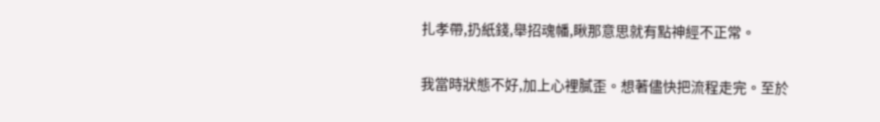扎孝帶,扔紙錢,舉招魂幡,瞅那意思就有點神經不正常。

我當時狀態不好,加上心裡膩歪。想著儘快把流程走完。至於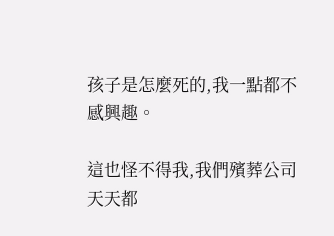孩子是怎麼死的,我一點都不感興趣。

這也怪不得我,我們殯葬公司天天都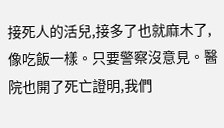接死人的活兒,接多了也就麻木了,像吃飯一樣。只要警察沒意見。醫院也開了死亡證明,我們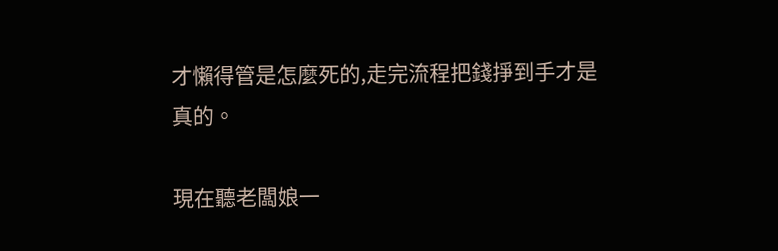才懶得管是怎麼死的,走完流程把錢掙到手才是真的。

現在聽老闆娘一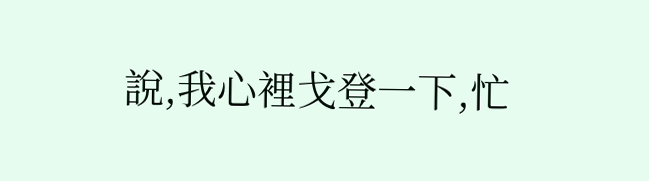說,我心裡戈登一下,忙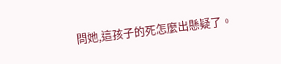問她,這孩子的死怎麼出懸疑了。